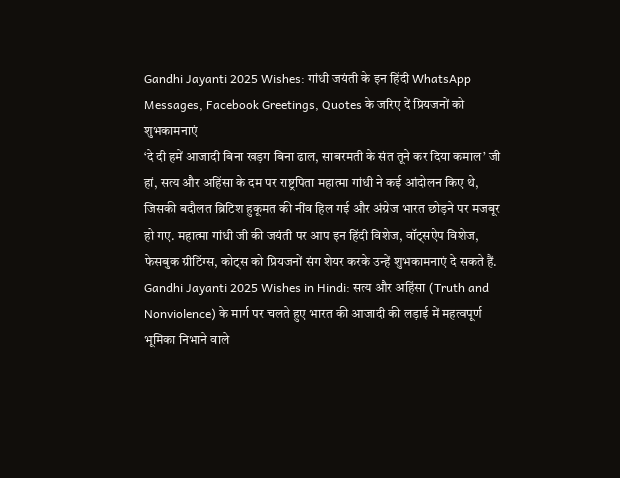Gandhi Jayanti 2025 Wishes: गांधी जयंती के इन हिंदी WhatsApp Messages, Facebook Greetings, Quotes के जरिए दें प्रियजनों को शुभकामनाएं
‘दे दी हमें आजादी बिना खड़ग बिना ढाल, साबरमती के संत तूने कर दिया कमाल’ जी हां, सत्य और अहिंसा के दम पर राष्ट्रपिता महात्मा गांधी ने कई आंदोलन किए थे, जिसकी बदौलत ब्रिटिश हुकूमत की नींव हिल गई और अंग्रेज भारत छोड़ने पर मजबूर हो गए. महात्मा गांधी जी की जयंती पर आप इन हिंदी विशेज, वॉट्सऐप विशेज, फेसबुक ग्रीटिंग्स, कोट्स को प्रियजनों संग शेयर करके उन्हें शुभकामनाएं दे सकते हैं.
Gandhi Jayanti 2025 Wishes in Hindi: सत्य और अहिंसा (Truth and Nonviolence) के मार्ग पर चलते हुए भारत की आजादी की लड़ाई में महत्वपूर्ण भूमिका निभाने वाले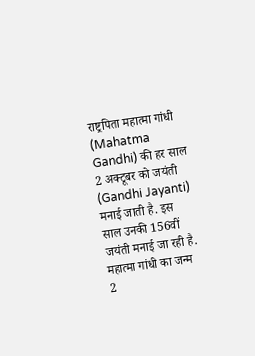राष्ट्रपिता महात्मा गांधी (Mahatma Gandhi) की हर साल 2 अक्टूबर को जयंती (Gandhi Jayanti) मनाई जाती है. इस साल उनकी 156वीं जयंती मनाई जा रही है. महात्मा गांधी का जन्म 2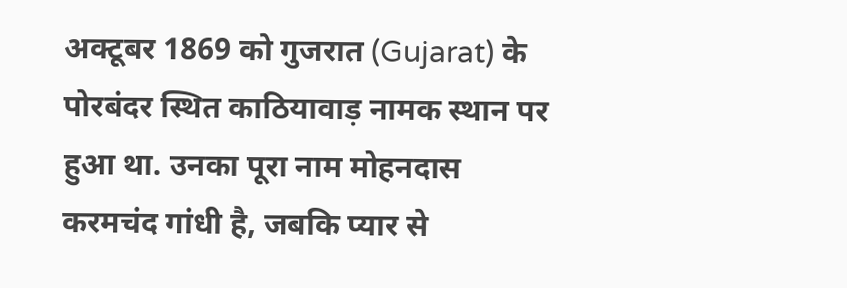अक्टूबर 1869 को गुजरात (Gujarat) के पोरबंदर स्थित काठियावाड़ नामक स्थान पर हुआ था. उनका पूरा नाम मोहनदास करमचंद गांधी है, जबकि प्यार से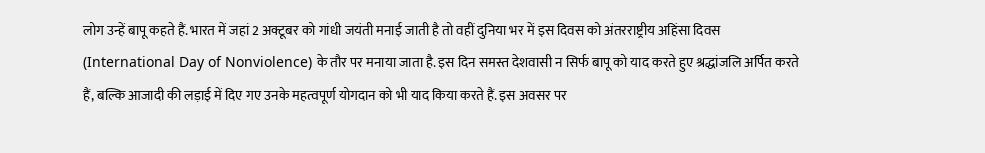लोग उन्हें बापू कहते हैं. भारत में जहां 2 अक्टूबर को गांधी जयंती मनाई जाती है तो वहीं दुनिया भर में इस दिवस को अंतरराष्ट्रीय अहिंसा दिवस (International Day of Nonviolence) के तौर पर मनाया जाता है. इस दिन समस्त देशवासी न सिर्फ बापू को याद करते हुए श्रद्धांजलि अर्पित करते हैं, बल्कि आजादी की लड़ाई में दिए गए उनके महत्वपूर्ण योगदान को भी याद किया करते हैं. इस अवसर पर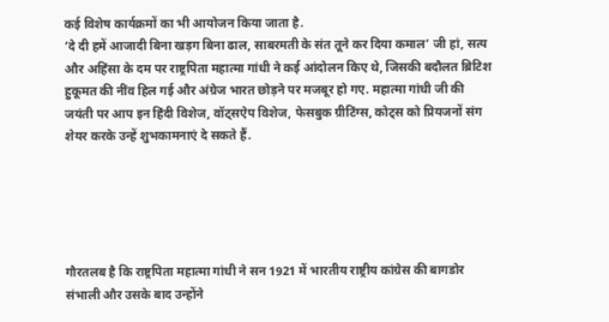कई विशेष कार्यक्रमों का भी आयोजन किया जाता है.
‘दे दी हमें आजादी बिना खड़ग बिना ढाल, साबरमती के संत तूने कर दिया कमाल’ जी हां, सत्य और अहिंसा के दम पर राष्ट्रपिता महात्मा गांधी ने कई आंदोलन किए थे, जिसकी बदौलत ब्रिटिश हुकूमत की नींव हिल गई और अंग्रेज भारत छोड़ने पर मजबूर हो गए. महात्मा गांधी जी की जयंती पर आप इन हिंदी विशेज, वॉट्सऐप विशेज, फेसबुक ग्रीटिंग्स, कोट्स को प्रियजनों संग शेयर करके उन्हें शुभकामनाएं दे सकते हैं.





गौरतलब है कि राष्ट्रपिता महात्मा गांधी ने सन 1921 में भारतीय राष्ट्रीय कांग्रेस की बागडोर संभाली और उसके बाद उन्होंने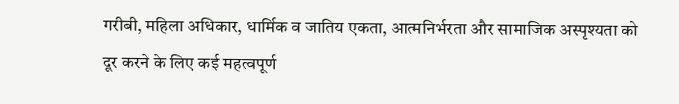गरीबी, महिला अधिकार, धार्मिक व जातिय एकता, आत्मनिर्भरता और सामाजिक अस्पृश्यता को दूर करने के लिए कई महत्वपूर्ण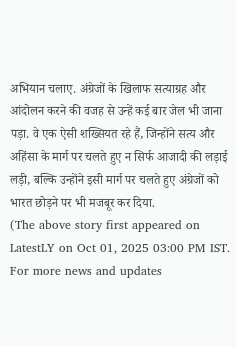अभियान चलाए. अंग्रेजों के खिलाफ सत्याग्रह और आंदोलन करने की वजह से उन्हें कई बार जेल भी जाना पड़ा. वे एक ऐसी शख्सियत रहे हैं, जिन्होंने सत्य और अहिंसा के मार्ग पर चलते हुए न सिर्फ आजादी की लड़ाई लड़ी, बल्कि उन्होंने इसी मार्ग पर चलते हुए अंग्रेजों को भारत छोड़ने पर भी मजबूर कर दिया.
(The above story first appeared on LatestLY on Oct 01, 2025 03:00 PM IST. For more news and updates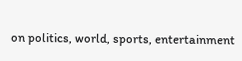on politics, world, sports, entertainment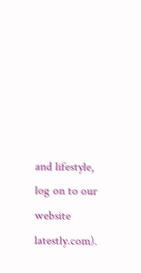and lifestyle, log on to our website latestly.com).